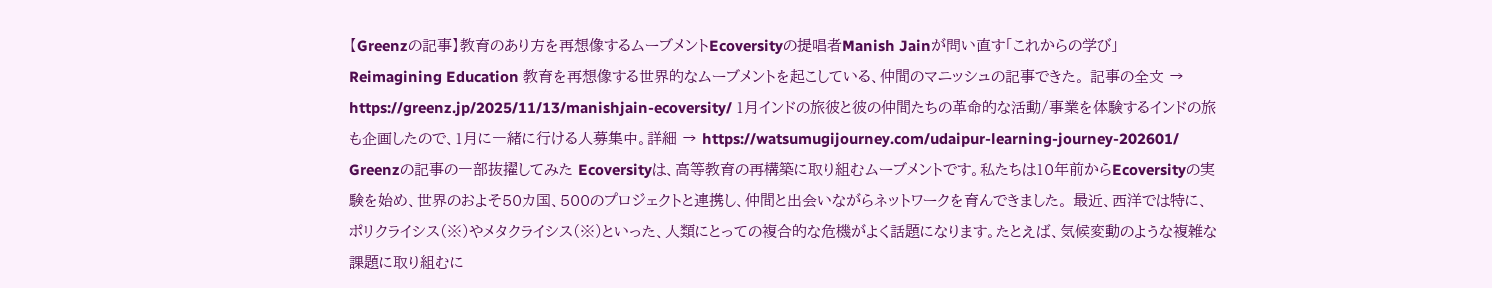【Greenzの記事】教育のあり方を再想像するムーブメントEcoversityの提唱者Manish Jainが問い直す「これからの学び」
Reimagining Education 教育を再想像する世界的なムーブメントを起こしている、仲間のマニッシュの記事できた。 記事の全文 → https://greenz.jp/2025/11/13/manishjain-ecoversity/ 1月インドの旅彼と彼の仲間たちの革命的な活動/事業を体験するインドの旅も企画したので、1月に一緒に行ける人募集中。詳細 → https://watsumugijourney.com/udaipur-learning-journey-202601/ Greenzの記事の一部抜擢してみた Ecoversityは、高等教育の再構築に取り組むムーブメントです。私たちは10年前からEcoversityの実験を始め、世界のおよそ50カ国、500のプロジェクトと連携し、仲間と出会いながらネットワークを育んできました。 最近、西洋では特に、ポリクライシス(※)やメタクライシス(※)といった、人類にとっての複合的な危機がよく話題になります。たとえば、気候変動のような複雑な課題に取り組むに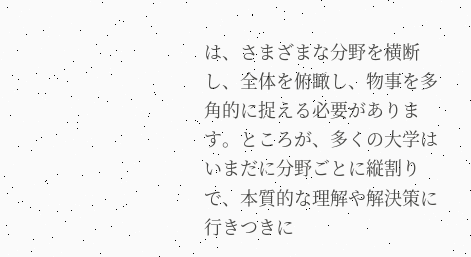は、さまざまな分野を横断し、全体を俯瞰し、物事を多角的に捉える必要があります。ところが、多くの大学はいまだに分野ごとに縦割りで、本質的な理解や解決策に行きつきに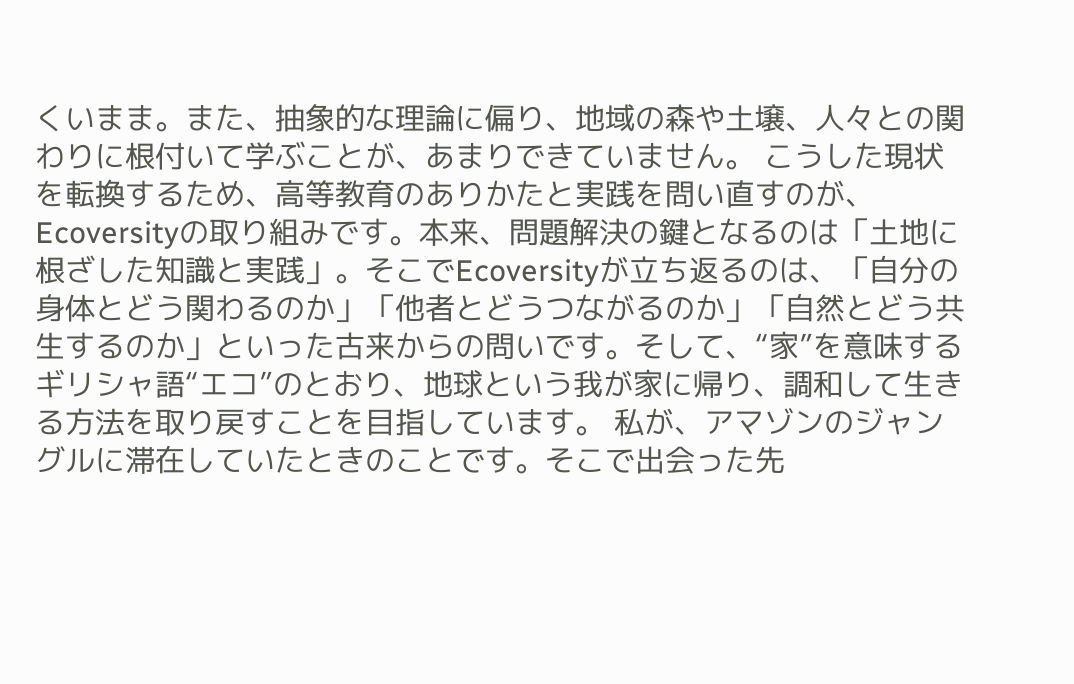くいまま。また、抽象的な理論に偏り、地域の森や土壌、人々との関わりに根付いて学ぶことが、あまりできていません。 こうした現状を転換するため、高等教育のありかたと実践を問い直すのが、Ecoversityの取り組みです。本来、問題解決の鍵となるのは「土地に根ざした知識と実践」。そこでEcoversityが立ち返るのは、「自分の身体とどう関わるのか」「他者とどうつながるのか」「自然とどう共生するのか」といった古来からの問いです。そして、“家”を意味するギリシャ語“エコ”のとおり、地球という我が家に帰り、調和して生きる方法を取り戻すことを目指しています。 私が、アマゾンのジャングルに滞在していたときのことです。そこで出会った先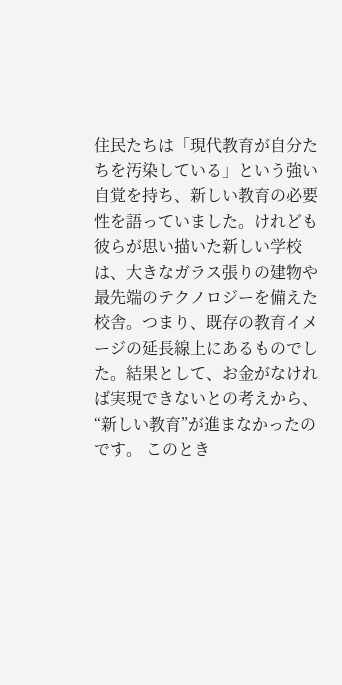住民たちは「現代教育が自分たちを汚染している」という強い自覚を持ち、新しい教育の必要性を語っていました。けれども彼らが思い描いた新しい学校は、大きなガラス張りの建物や最先端のテクノロジーを備えた校舎。つまり、既存の教育イメージの延長線上にあるものでした。結果として、お金がなければ実現できないとの考えから、“新しい教育”が進まなかったのです。 このとき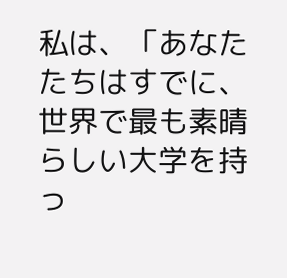私は、「あなたたちはすでに、世界で最も素晴らしい大学を持っ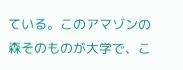ている。このアマゾンの森そのものが大学で、こ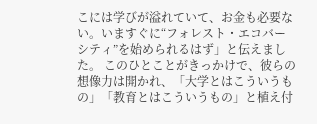こには学びが溢れていて、お金も必要ない。いますぐに“フォレスト・エコバーシティ”を始められるはず」と伝えました。 このひとことがきっかけで、彼らの想像力は開かれ、「大学とはこういうもの」「教育とはこういうもの」と植え付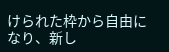けられた枠から自由になり、新し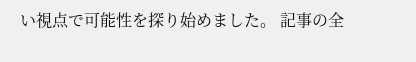い視点で可能性を探り始めました。 記事の全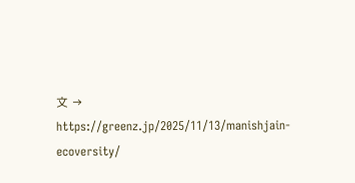文 → https://greenz.jp/2025/11/13/manishjain-ecoversity/